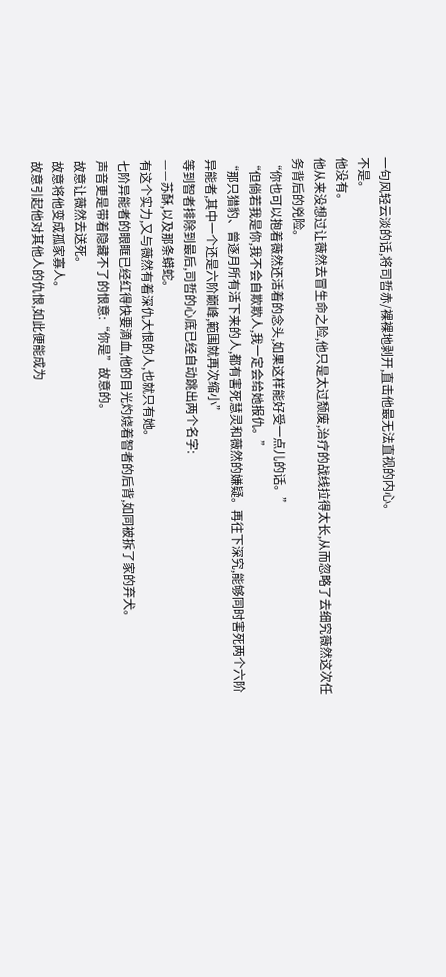一句风轻云淡的话,将司哲赤/裸裸地剥开,直击他最无法直视的内心。
不是。
他没有。
他从来没想过让薇然去冒生命之险,他只是太过颓废,治疗的战线拉得太长,从而忽略了去细究薇然这次任务背后的兇险。
“你也可以抱着薇然还活着的念头,如果这样能好受一点儿的话。”
“但倘若我是你,我不会自欺欺人,我一定会给她报仇。”
“那只猎豹、曾逐月所有活下来的人,都有害死慧灵和薇然的嫌疑。再往下深究,能够同时害死两个六阶异能者,其中一个还是六阶巅峰,範围就再次缩小”
等到智者排除到最后,司哲的心底已经自动跳出两个名字:
——苏酥,以及那条蟒蛇。
有这个实力,又与薇然有着深仇大恨的人,也就只有她。
七阶异能者的眼眶已经红得快要滴血,他的目光灼烧着智者的后背,如同被拆了家的弃犬。
声音更是带着隐藏不了的恨意:“你是”故意的。
故意让薇然去送死。
故意将他变成孤家寡人。
故意引起他对其他人的仇恨,如此便能成为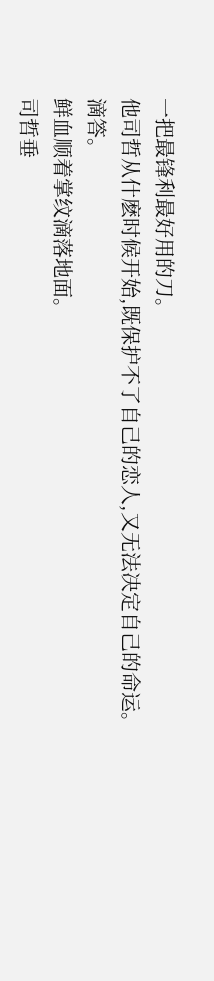一把最锋利最好用的刀。
他司哲从什麽时候开始,既保护不了自己的恋人,又无法决定自己的命运。
滴答。
鲜血顺着掌纹滴落地面。
司哲垂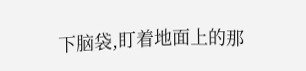下脑袋,盯着地面上的那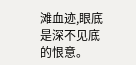滩血迹,眼底是深不见底的恨意。